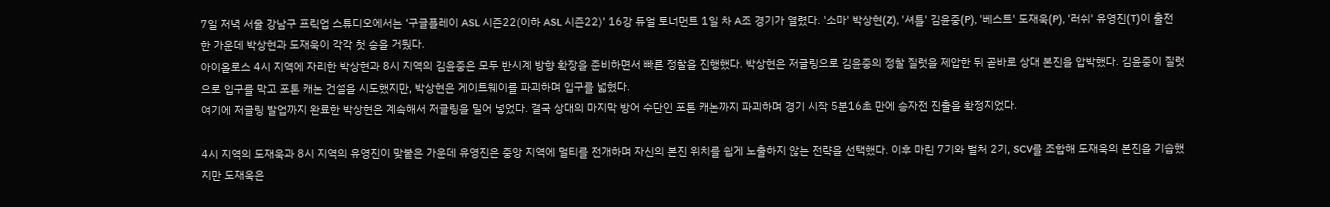7일 저녁 서울 강남구 프릭업 스튜디오에서는 ‘구글플레이 ASL 시즌22(이하 ASL 시즌22)’ 16강 듀얼 토너먼트 1일 차 A조 경기가 열렸다. '소마' 박상현(Z), '셔틀' 김윤중(P), '베스트' 도재욱(P), '러쉬' 유영진(T)이 출전한 가운데 박상현과 도재욱이 각각 첫 승을 거뒀다.
아이올로스 4시 지역에 자리한 박상현과 8시 지역의 김윤중은 모두 반시계 방향 확장을 준비하면서 빠른 정찰을 진행했다. 박상현은 저글링으로 김윤중의 정찰 질럿을 제압한 뒤 곧바로 상대 본진을 압박했다. 김윤중이 질럿으로 입구를 막고 포톤 캐논 건설을 시도했지만, 박상현은 게이트웨이를 파괴하며 입구를 넓혔다.
여기에 저글링 발업까지 완료한 박상현은 계속해서 저글링을 밀어 넣었다. 결국 상대의 마지막 방어 수단인 포톤 캐논까지 파괴하며 경기 시작 5분16초 만에 승자전 진출을 확정지었다.

4시 지역의 도재욱과 8시 지역의 유영진이 맞붙은 가운데 유영진은 중앙 지역에 멀티를 전개하며 자신의 본진 위치를 쉽게 노출하지 않는 전략을 선택했다. 이후 마린 7기와 벌처 2기, SCV를 조합해 도재욱의 본진을 기습했지만 도재욱은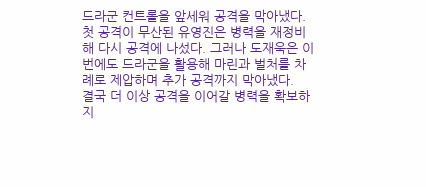드라군 컨트롤을 앞세워 공격을 막아냈다.
첫 공격이 무산된 유영진은 병력을 재정비해 다시 공격에 나섰다. 그러나 도재욱은 이번에도 드라군을 활용해 마린과 벌처를 차례로 제압하며 추가 공격까지 막아냈다.
결국 더 이상 공격을 이어갈 병력을 확보하지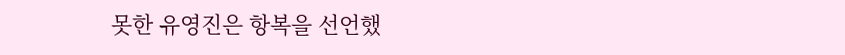못한 유영진은 항복을 선언했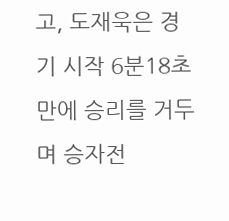고, 도재욱은 경기 시작 6분18초 만에 승리를 거두며 승자전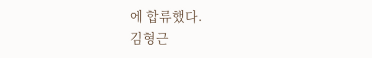에 합류했다.
김형근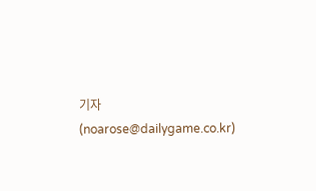기자 (noarose@dailygame.co.kr)